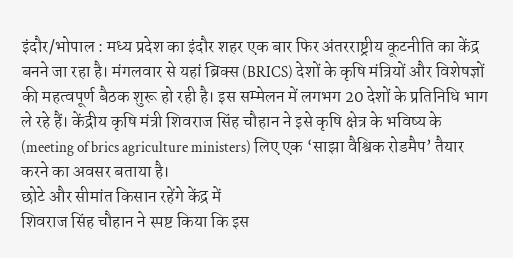इंदौर/भोपाल : मध्य प्रदेश का इंदौर शहर एक बार फिर अंतरराष्ट्रीय कूटनीति का केंद्र बनने जा रहा है। मंगलवार से यहां ब्रिक्स (BRICS) देशों के कृषि मंत्रियों और विशेषज्ञों की महत्वपूर्ण बैठक शुरू हो रही है। इस सम्मेलन में लगभग 20 देशों के प्रतिनिधि भाग ले रहे हैं। केंद्रीय कृषि मंत्री शिवराज सिंह चौहान ने इसे कृषि क्षेत्र के भविष्य के (meeting of brics agriculture ministers) लिए एक ‘साझा वैश्विक रोडमैप’ तैयार करने का अवसर बताया है।
छोटे और सीमांत किसान रहेंगे केंद्र में
शिवराज सिंह चौहान ने स्पष्ट किया कि इस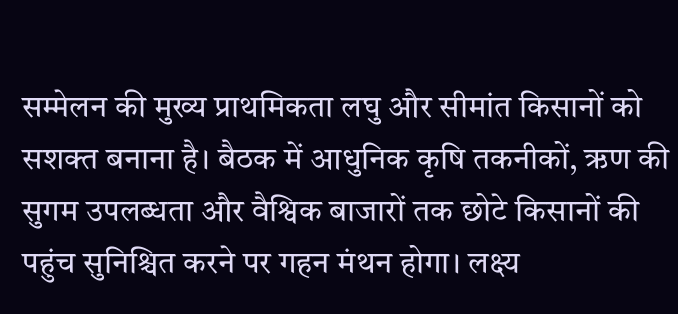सम्मेलन की मुख्य प्राथमिकता लघु और सीमांत किसानों को सशक्त बनाना है। बैठक में आधुनिक कृषि तकनीकों, ऋण की सुगम उपलब्धता और वैश्विक बाजारों तक छोटे किसानों की पहुंच सुनिश्चित करने पर गहन मंथन होगा। लक्ष्य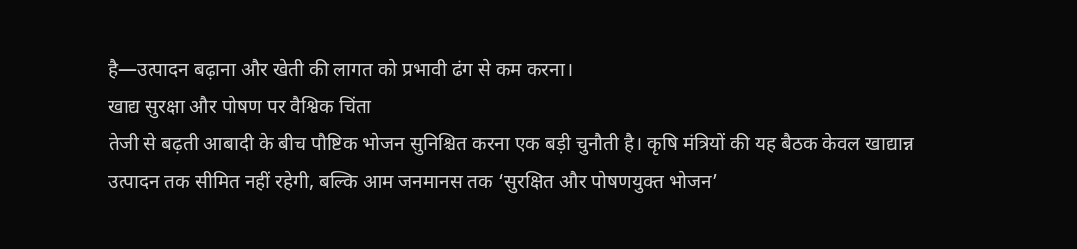है—उत्पादन बढ़ाना और खेती की लागत को प्रभावी ढंग से कम करना।
खाद्य सुरक्षा और पोषण पर वैश्विक चिंता
तेजी से बढ़ती आबादी के बीच पौष्टिक भोजन सुनिश्चित करना एक बड़ी चुनौती है। कृषि मंत्रियों की यह बैठक केवल खाद्यान्न उत्पादन तक सीमित नहीं रहेगी, बल्कि आम जनमानस तक ‘सुरक्षित और पोषणयुक्त भोजन’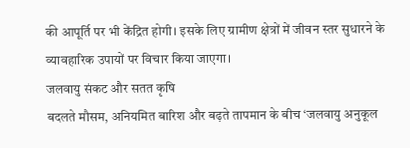की आपूर्ति पर भी केंद्रित होगी। इसके लिए ग्रामीण क्षेत्रों में जीवन स्तर सुधारने के व्यावहारिक उपायों पर विचार किया जाएगा।
जलवायु संकट और सतत कृषि
बदलते मौसम, अनियमित बारिश और बढ़ते तापमान के बीच ‘जलवायु अनुकूल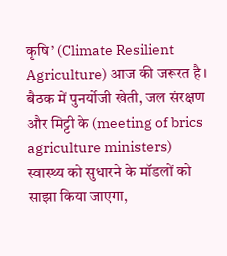कृषि’ (Climate Resilient Agriculture) आज की जरूरत है। बैठक में पुनर्योजी खेती, जल संरक्षण और मिट्टी के (meeting of brics agriculture ministers) स्वास्थ्य को सुधारने के मॉडलों को साझा किया जाएगा,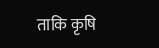ताकि कृषि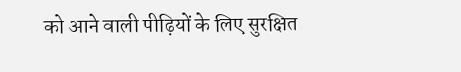को आने वाली पीढ़ियों के लिए सुरक्षित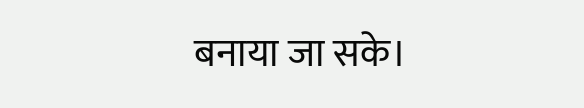बनाया जा सके।